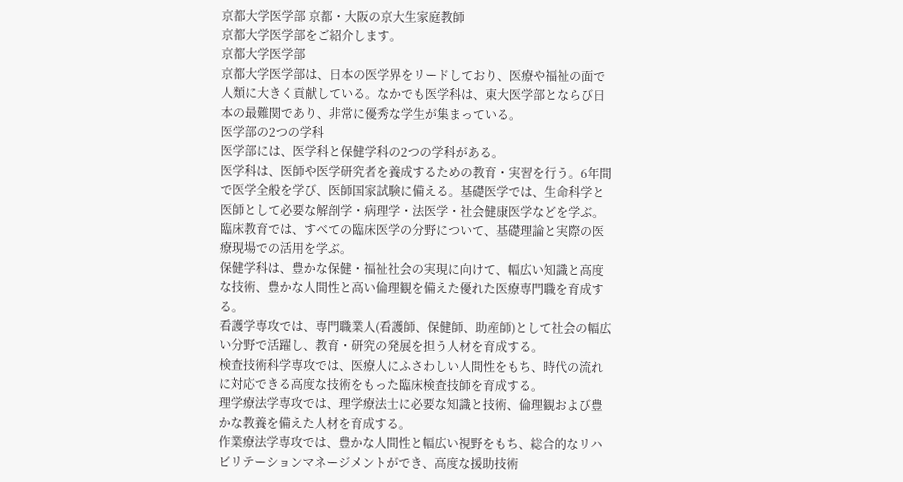京都大学医学部 京都・大阪の京大生家庭教師
京都大学医学部をご紹介します。
京都大学医学部
京都大学医学部は、日本の医学界をリードしており、医療や福祉の面で人類に大きく貢献している。なかでも医学科は、東大医学部とならび日本の最難関であり、非常に優秀な学生が集まっている。
医学部の2つの学科
医学部には、医学科と保健学科の2つの学科がある。
医学科は、医師や医学研究者を養成するための教育・実習を行う。6年間で医学全般を学び、医師国家試験に備える。基礎医学では、生命科学と医師として必要な解剖学・病理学・法医学・社会健康医学などを学ぶ。臨床教育では、すべての臨床医学の分野について、基礎理論と実際の医療現場での活用を学ぶ。
保健学科は、豊かな保健・福祉社会の実現に向けて、幅広い知識と高度な技術、豊かな人間性と高い倫理観を備えた優れた医療専門職を育成する。
看護学専攻では、専門職業人(看護師、保健師、助産師)として社会の幅広い分野で活躍し、教育・研究の発展を担う人材を育成する。
検査技術科学専攻では、医療人にふさわしい人間性をもち、時代の流れに対応できる高度な技術をもった臨床検査技師を育成する。
理学療法学専攻では、理学療法士に必要な知識と技術、倫理観および豊かな教養を備えた人材を育成する。
作業療法学専攻では、豊かな人間性と幅広い視野をもち、総合的なリハビリテーションマネージメントができ、高度な援助技術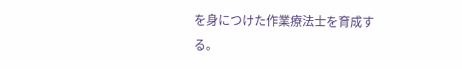を身につけた作業療法士を育成する。